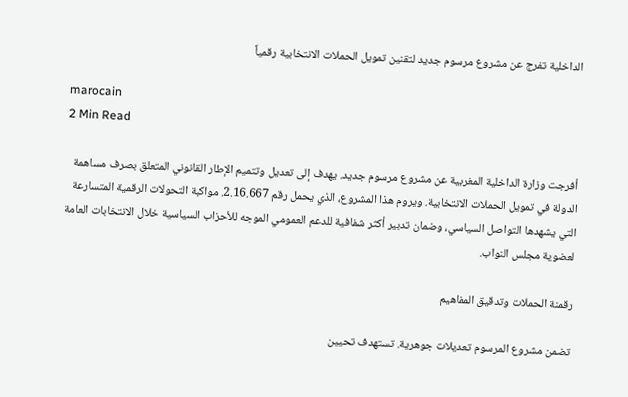الداخلية تفرج عن مشروع مرسوم جديد لتقنين تمويل الحملات الانتخابية رقمياً

marocain
2 Min Read

أفرجت وزارة الداخلية المغربية عن مشروع مرسوم جديد. يهدف إلى تعديل وتتميم الإطار القانوني المتعلق بصرف مساهمة الدولة في تمويل الحملات الانتخابية. ويروم هذا المشروع، الذي يحمل رقم 2.16.667. مواكبة التحولات الرقمية المتسارعة التي يشهدها التواصل السياسي، وضمان تدبير أكثر شفافية للدعم العمومي الموجه للأحزاب السياسية خلال الانتخابات العامة لعضوية مجلس النواب.

رقمنة الحملات وتدقيق المفاهيم

تضمن مشروع المرسوم تعديلات جوهرية. تستهدف تحيين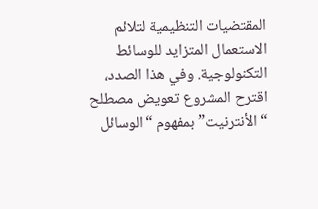المقتضيات التنظيمية لتلائم الاستعمال المتزايد للوسائط التكنولوجية. وفي هذا الصدد، اقترح المشروع تعويض مصطلح “الأنترنيت” بمفهوم “الوسائل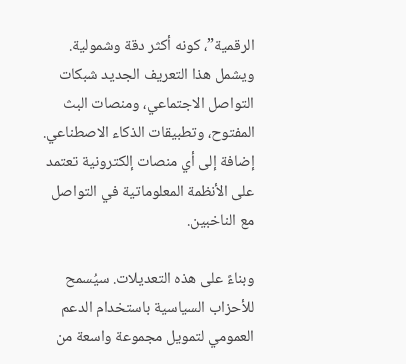الرقمية”، كونه أكثر دقة وشمولية. ويشمل هذا التعريف الجديد شبكات التواصل الاجتماعي، ومنصات البث المفتوح، وتطبيقات الذكاء الاصطناعي. إضافة إلى أي منصات إلكترونية تعتمد على الأنظمة المعلوماتية في التواصل مع الناخبين.

وبناءً على هذه التعديلات. سيُسمح للأحزاب السياسية باستخدام الدعم العمومي لتمويل مجموعة واسعة من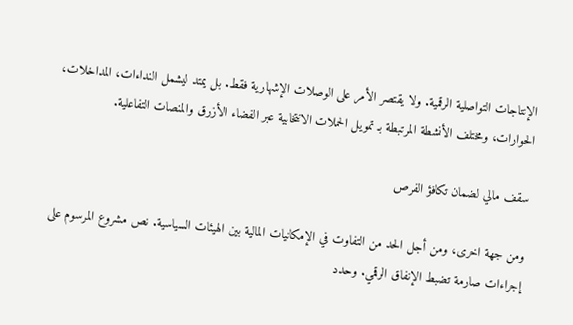الإنتاجات التواصلية الرقمية. ولا يقتصر الأمر على الوصلات الإشهارية فقط. بل يمتد ليشمل النداءات، المداخلات، الحوارات، ومختلف الأنشطة المرتبطة بـ تمويل الحملات الانتخابية عبر الفضاء الأزرق والمنصات التفاعلية.

سقف مالي لضمان تكافؤ الفرص

ومن جهة اخرى، ومن أجل الحد من التفاوت في الإمكانيات المالية بين الهيئات السياسية. نص مشروع المرسوم على إجراءات صارمة تضبط الإنفاق الرقمي. وحدد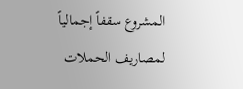المشروع سقفاً إجمالياً لمصاريف الحملات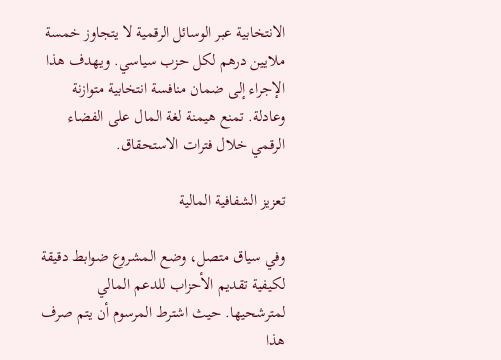الانتخابية عبر الوسائل الرقمية لا يتجاوز خمسة ملايين درهم لكل حزب سياسي. ويهدف هذا الإجراء إلى ضمان منافسة انتخابية متوازنة وعادلة. تمنع هيمنة لغة المال على الفضاء الرقمي خلال فترات الاستحقاق.

تعزيز الشفافية المالية

وفي سياق متصل، وضع المشروع ضوابط دقيقة لكيفية تقديم الأحزاب للدعم المالي لمترشحيها. حيث اشترط المرسوم أن يتم صرف هذا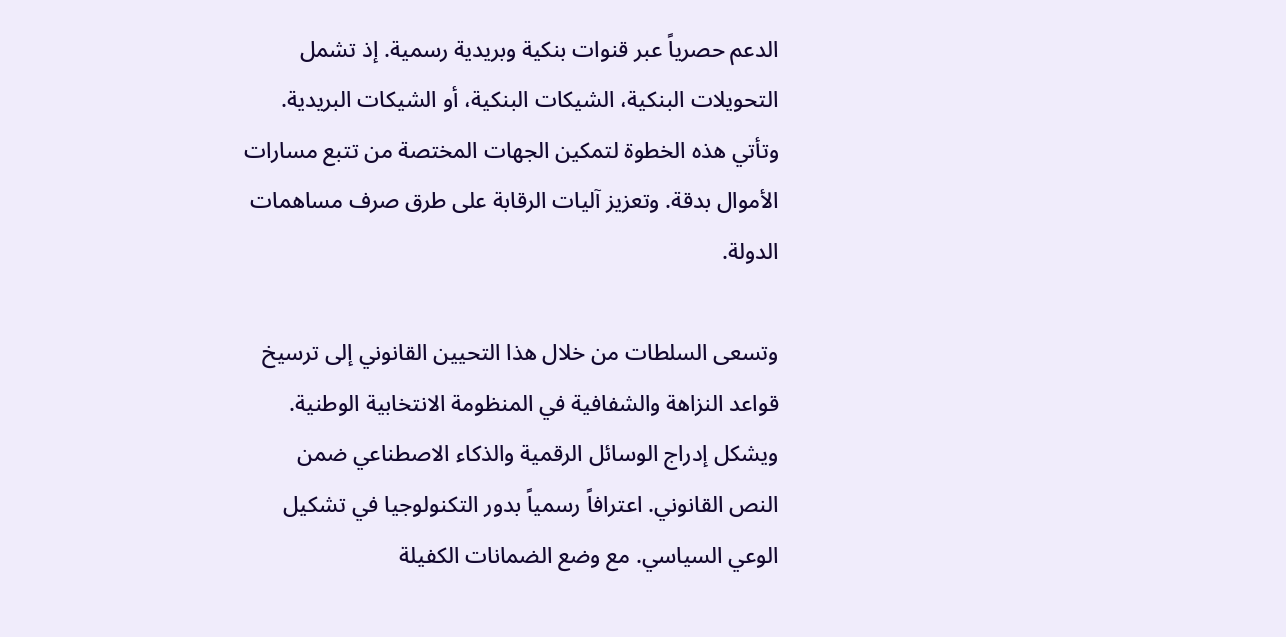الدعم حصرياً عبر قنوات بنكية وبريدية رسمية. إذ تشمل التحويلات البنكية، الشيكات البنكية، أو الشيكات البريدية. وتأتي هذه الخطوة لتمكين الجهات المختصة من تتبع مسارات الأموال بدقة. وتعزيز آليات الرقابة على طرق صرف مساهمات الدولة.

وتسعى السلطات من خلال هذا التحيين القانوني إلى ترسيخ قواعد النزاهة والشفافية في المنظومة الانتخابية الوطنية. ويشكل إدراج الوسائل الرقمية والذكاء الاصطناعي ضمن النص القانوني. اعترافاً رسمياً بدور التكنولوجيا في تشكيل الوعي السياسي. مع وضع الضمانات الكفيلة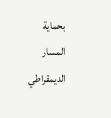بحماية المسار الديمقراطي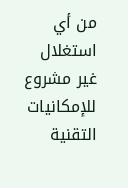من أي استغلال غير مشروع للإمكانيات التقنية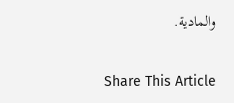والمادية.

Share This Article